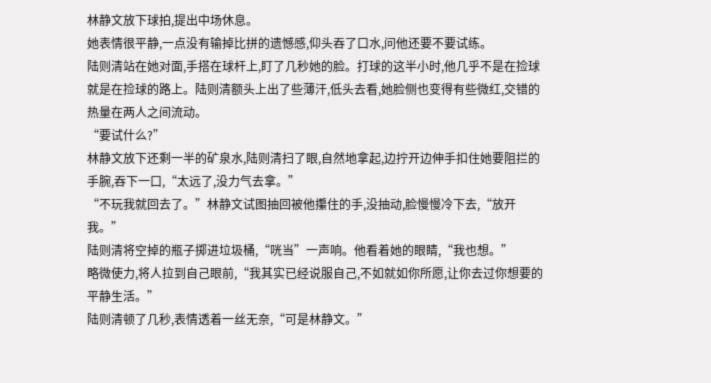林静文放下球拍,提出中场休息。
她表情很平静,一点没有输掉比拼的遗憾感,仰头吞了口水,问他还要不要试练。
陆则清站在她对面,手搭在球杆上,盯了几秒她的脸。打球的这半小时,他几乎不是在捡球就是在捡球的路上。陆则清额头上出了些薄汗,低头去看,她脸侧也变得有些微红,交错的热量在两人之间流动。
“要试什么?”
林静文放下还剩一半的矿泉水,陆则清扫了眼,自然地拿起,边拧开边伸手扣住她要阻拦的手腕,吞下一口,“太远了,没力气去拿。”
“不玩我就回去了。”林静文试图抽回被他攥住的手,没抽动,脸慢慢冷下去,“放开我。”
陆则清将空掉的瓶子掷进垃圾桶,“咣当”一声响。他看着她的眼睛,“我也想。”
略微使力,将人拉到自己眼前,“我其实已经说服自己,不如就如你所愿,让你去过你想要的平静生活。”
陆则清顿了几秒,表情透着一丝无奈,“可是林静文。”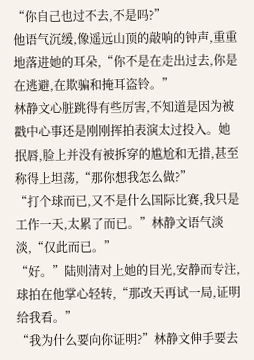“你自己也过不去,不是吗?”
他语气沉缓,像遥远山顶的敲响的钟声,重重地落进她的耳朵,“你不是在走出过去,你是在逃避,在欺骗和掩耳盗铃。”
林静文心脏跳得有些厉害,不知道是因为被戳中心事还是刚刚挥拍表演太过投入。她抿唇,脸上并没有被拆穿的尴尬和无措,甚至称得上坦荡,“那你想我怎么做?”
“打个球而已,又不是什么国际比赛,我只是工作一天,太累了而已。”林静文语气淡淡,“仅此而已。”
“好。”陆则清对上她的目光,安静而专注,球拍在他掌心轻转,“那改天再试一局,证明给我看。”
“我为什么要向你证明?”林静文伸手要去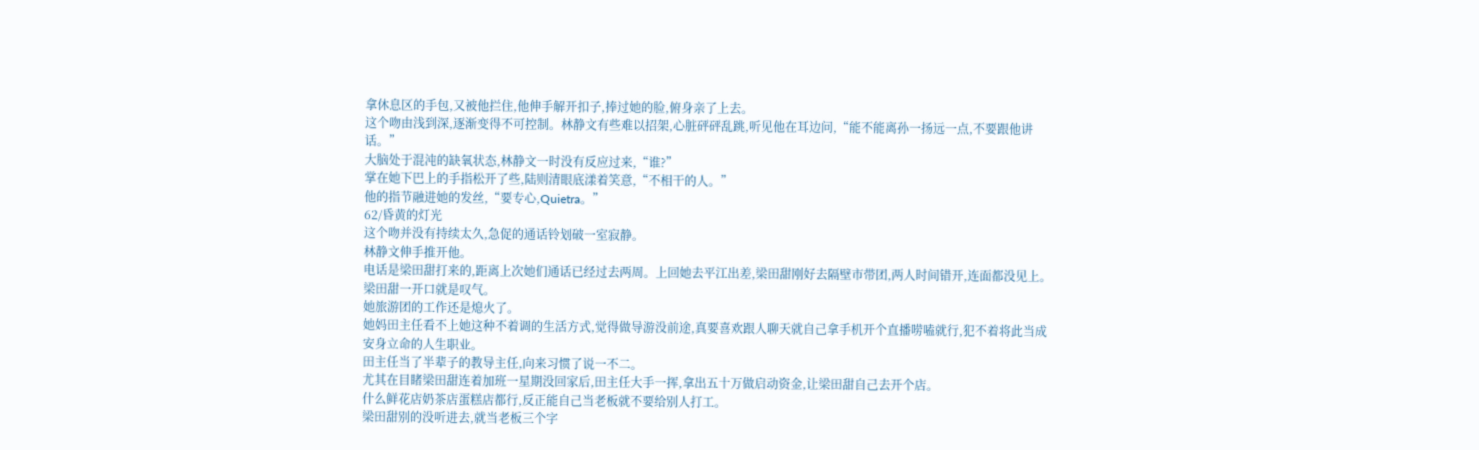拿休息区的手包,又被他拦住,他伸手解开扣子,捧过她的脸,俯身亲了上去。
这个吻由浅到深,逐渐变得不可控制。林静文有些难以招架,心脏砰砰乱跳,听见他在耳边问,“能不能离孙一扬远一点,不要跟他讲话。”
大脑处于混沌的缺氧状态,林静文一时没有反应过来,“谁?”
掌在她下巴上的手指松开了些,陆则清眼底漾着笑意,“不相干的人。”
他的指节融进她的发丝,“要专心,Quietra。”
62/昏黄的灯光
这个吻并没有持续太久,急促的通话铃划破一室寂静。
林静文伸手推开他。
电话是梁田甜打来的,距离上次她们通话已经过去两周。上回她去平江出差,梁田甜刚好去隔壁市带团,两人时间错开,连面都没见上。
梁田甜一开口就是叹气。
她旅游团的工作还是熄火了。
她妈田主任看不上她这种不着调的生活方式,觉得做导游没前途,真要喜欢跟人聊天就自己拿手机开个直播唠嗑就行,犯不着将此当成安身立命的人生职业。
田主任当了半辈子的教导主任,向来习惯了说一不二。
尤其在目睹梁田甜连着加班一星期没回家后,田主任大手一挥,拿出五十万做启动资金,让梁田甜自己去开个店。
什么鲜花店奶茶店蛋糕店都行,反正能自己当老板就不要给别人打工。
梁田甜别的没听进去,就当老板三个字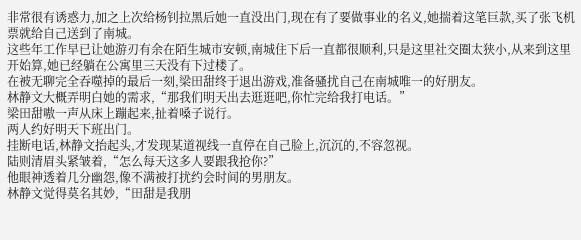非常很有诱惑力,加之上次给杨钊拉黑后她一直没出门,现在有了要做事业的名义,她揣着这笔巨款,买了张飞机票就给自己送到了南城。
这些年工作早已让她游刃有余在陌生城市安顿,南城住下后一直都很顺利,只是这里社交圈太狭小,从来到这里开始算,她已经躺在公寓里三天没有下过楼了。
在被无聊完全吞噬掉的最后一刻,梁田甜终于退出游戏,准备骚扰自己在南城唯一的好朋友。
林静文大概弄明白她的需求,“那我们明天出去逛逛吧,你忙完给我打电话。”
梁田甜嗷一声从床上蹦起来,扯着嗓子说行。
两人约好明天下班出门。
挂断电话,林静文抬起头,才发现某道视线一直停在自己脸上,沉沉的,不容忽视。
陆则清眉头紧皱着,“怎么每天这多人要跟我抢你?”
他眼神透着几分幽怨,像不满被打扰约会时间的男朋友。
林静文觉得莫名其妙,“田甜是我朋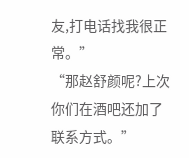友,打电话找我很正常。”
“那赵舒颜呢?上次你们在酒吧还加了联系方式。”